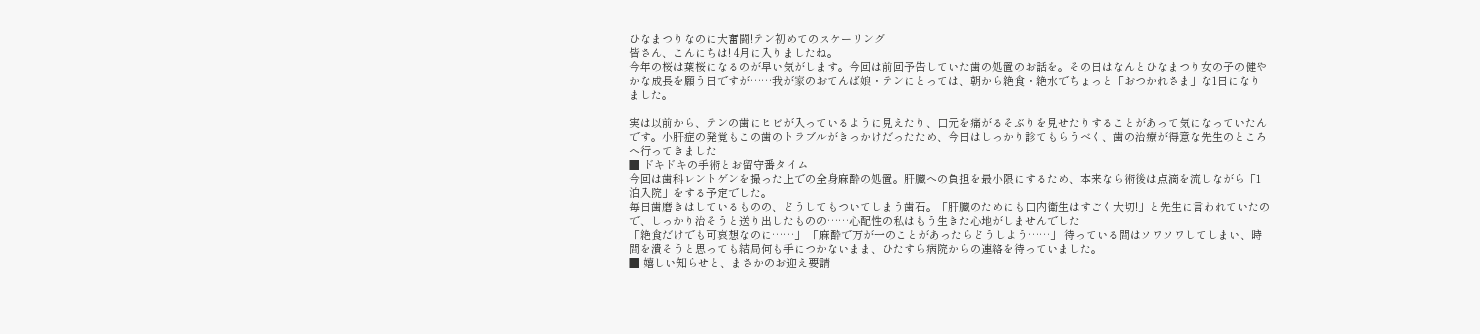ひなまつりなのに大奮闘!テン初めてのスケーリング
皆さん、こんにちは! 4月に入りましたね。
今年の桜は葉桜になるのが早い気がします。今回は前回予告していた歯の処置のお話を。その日はなんとひなまつり女の子の健やかな成長を願う日ですが……我が家のおてんば娘・テンにとっては、朝から絶食・絶水でちょっと「おつかれさま」な1日になりました。

実は以前から、テンの歯にヒビが入っているように見えたり、口元を痛がるそぶりを見せたりすることがあって気になっていたんです。小肝症の発覚もこの歯のトラブルがきっかけだったため、今日はしっかり診てもらうべく、歯の治療が得意な先生のところへ行ってきました
■ ドキドキの手術とお留守番タイム
今回は歯科レントゲンを撮った上での全身麻酔の処置。肝臓への負担を最小限にするため、本来なら術後は点滴を流しながら「1泊入院」をする予定でした。
毎日歯磨きはしているものの、どうしてもついてしまう歯石。「肝臓のためにも口内衛生はすごく大切!」と先生に言われていたので、しっかり治そうと送り出したものの……心配性の私はもう生きた心地がしませんでした
「絶食だけでも可哀想なのに……」 「麻酔で万が一のことがあったらどうしよう……」 待っている間はソワソワしてしまい、時間を潰そうと思っても結局何も手につかないまま、ひたすら病院からの連絡を待っていました。
■ 嬉しい知らせと、まさかのお迎え要請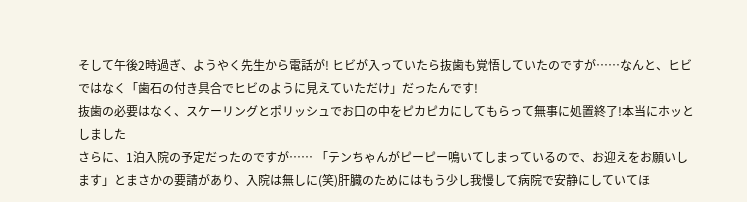そして午後2時過ぎ、ようやく先生から電話が! ヒビが入っていたら抜歯も覚悟していたのですが……なんと、ヒビではなく「歯石の付き具合でヒビのように見えていただけ」だったんです!
抜歯の必要はなく、スケーリングとポリッシュでお口の中をピカピカにしてもらって無事に処置終了!本当にホッとしました
さらに、1泊入院の予定だったのですが…… 「テンちゃんがピーピー鳴いてしまっているので、お迎えをお願いします」とまさかの要請があり、入院は無しに(笑)肝臓のためにはもう少し我慢して病院で安静にしていてほ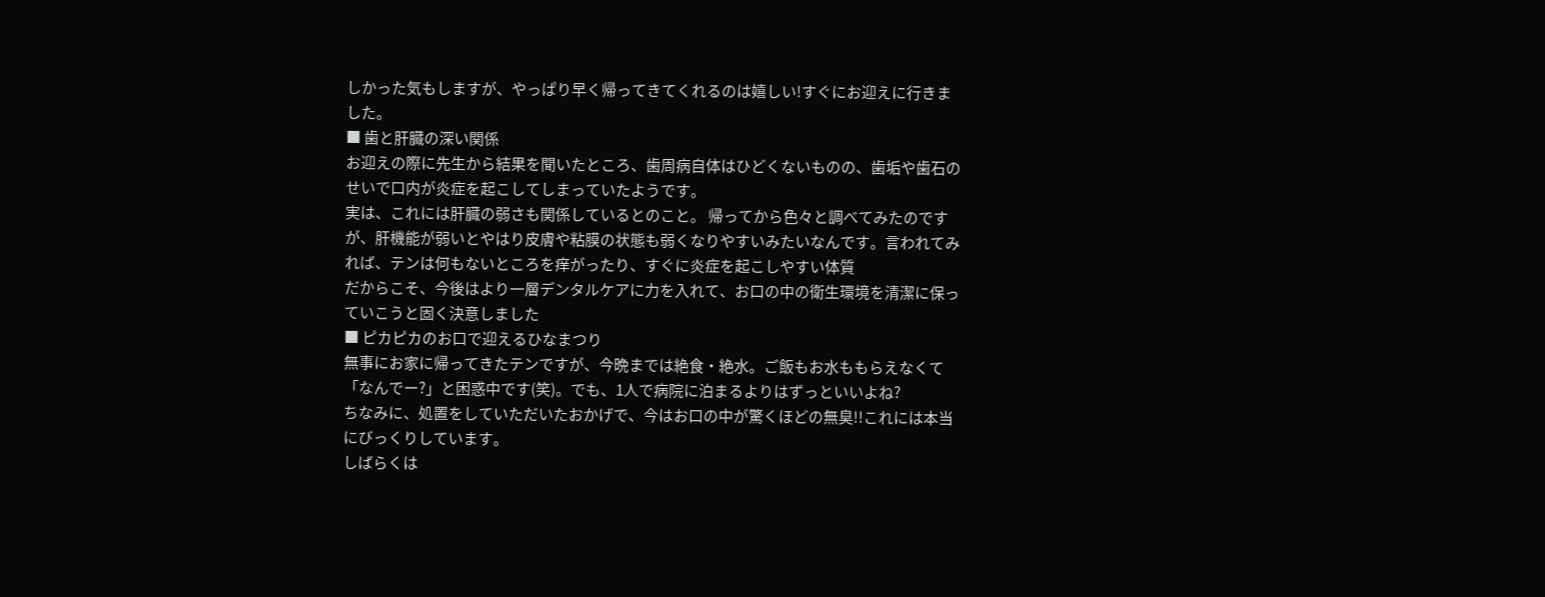しかった気もしますが、やっぱり早く帰ってきてくれるのは嬉しい!すぐにお迎えに行きました。
■ 歯と肝臓の深い関係
お迎えの際に先生から結果を聞いたところ、歯周病自体はひどくないものの、歯垢や歯石のせいで口内が炎症を起こしてしまっていたようです。
実は、これには肝臓の弱さも関係しているとのこと。 帰ってから色々と調べてみたのですが、肝機能が弱いとやはり皮膚や粘膜の状態も弱くなりやすいみたいなんです。言われてみれば、テンは何もないところを痒がったり、すぐに炎症を起こしやすい体質
だからこそ、今後はより一層デンタルケアに力を入れて、お口の中の衛生環境を清潔に保っていこうと固く決意しました
■ ピカピカのお口で迎えるひなまつり
無事にお家に帰ってきたテンですが、今晩までは絶食・絶水。ご飯もお水ももらえなくて「なんでー?」と困惑中です(笑)。でも、1人で病院に泊まるよりはずっといいよね?
ちなみに、処置をしていただいたおかげで、今はお口の中が驚くほどの無臭!!これには本当にびっくりしています。
しばらくは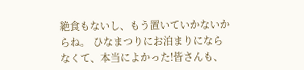絶食もないし、もう置いていかないからね。 ひなまつりにお泊まりにならなくて、本当によかった!皆さんも、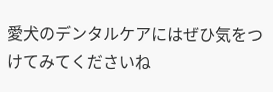愛犬のデンタルケアにはぜひ気をつけてみてくださいね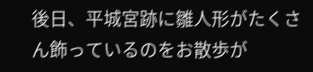後日、平城宮跡に雛人形がたくさん飾っているのをお散歩が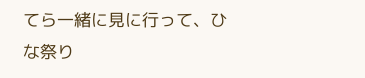てら一緒に見に行って、ひな祭り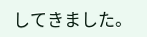してきました。